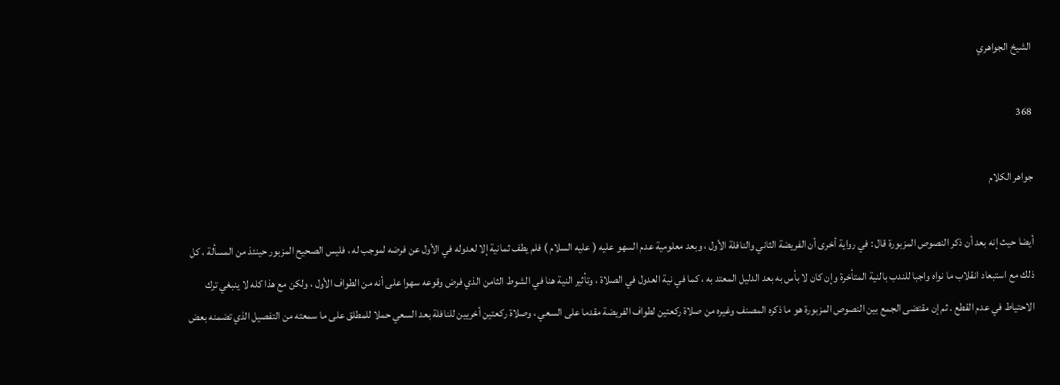الشيخ الجواهري

368

جواهر الكلام

أيضا حيث إنه بعد أن ذكر النصوص المزبورة قال : في رواية أخرى أن الفريضة الثاني والنافلة الأول ، وبعد معلومية عدم السهو عليه ( عليه السلام ) فلم يطف ثمانية إلا لعدوله في الأول عن فرضه لموجب له ، فليس الصحيح المزبور حينئذ من المسألة ، كل ذلك مع استبعاد انقلاب ما نواه واجبا للندب بالنية المتأخرة وإن كان لا بأس به بعد الدليل المعتد به ، كما في نية العدول في الصلاة ، وتأثير النية هنا في الشوط الثامن الذي فرض وقوعه سهوا على أنه من الطواف الأول ، ولكن مع هذا كله لا ينبغي ترك الاحتياط في عدم القطع . ثم إن مقتضى الجمع بين النصوص المزبورة هو ما ذكره المصنف وغيره من صلاة ركعتين لطواف الفريضة مقدما على السعي ، وصلاة ركعتين أخريين للنافلة بعد السعي حملا للمطلق على ما سمعته من التفصيل الذي تضمنه بعض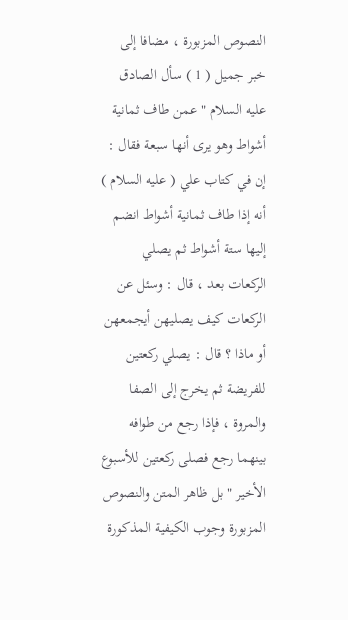النصوص المزبورة ، مضافا إلى خبر جميل ( 1 ) سأل الصادق عليه السلام " عمن طاف ثمانية أشواط وهو يرى أنها سبعة فقال : إن في كتاب علي ( عليه السلام ) أنه إذا طاف ثمانية أشواط انضم إليها ستة أشواط ثم يصلي الركعات بعد ، قال : وسئل عن الركعات كيف يصليهن أيجمعهن أو ماذا ؟ قال : يصلي ركعتين للفريضة ثم يخرج إلى الصفا والمروة ، فإذا رجع من طوافه بينهما رجع فصلى ركعتين للأسبوع الأخير " بل ظاهر المتن والنصوص المزبورة وجوب الكيفية المذكورة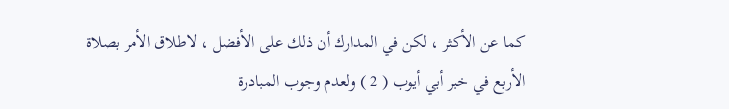كما عن الأكثر ، لكن في المدارك أن ذلك على الأفضل ، لاطلاق الأمر بصلاة الأربع في خبر أبي أيوب ( 2 ) ولعدم وجوب المبادرة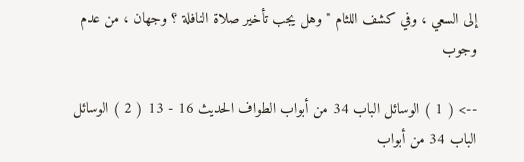إلى السعي ، وفي كشف اللثام " وهل يجب تأخير صلاة النافلة ؟ وجهان ، من عدم وجوب

--> ( 1 ) الوسائل الباب 34 من أبواب الطواف الحديث 16 - 13 ( 2 ) الوسائل الباب 34 من أبواب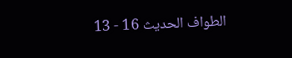الطواف الحديث 16 - 13